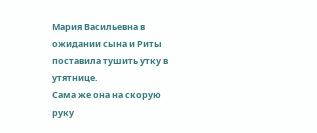Мария Васильевна в ожидании сына и Риты поставила тушить утку в утятнице.
Сама же она на скорую руку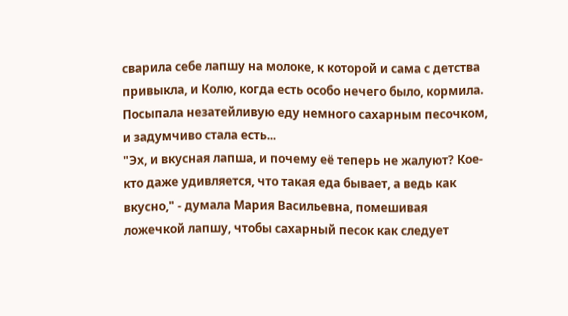сварила себе лапшу на молоке, к которой и сама с детства привыкла, и Колю, когда есть особо нечего было, кормила. Посыпала незатейливую еду немного сахарным песочком, и задумчиво стала есть...
"Эх, и вкусная лапша, и почему её теперь не жалуют? Кое-кто даже удивляется, что такая еда бывает, а ведь как вкусно," - думала Мария Васильевна, помешивая ложечкой лапшу, чтобы сахарный песок как следует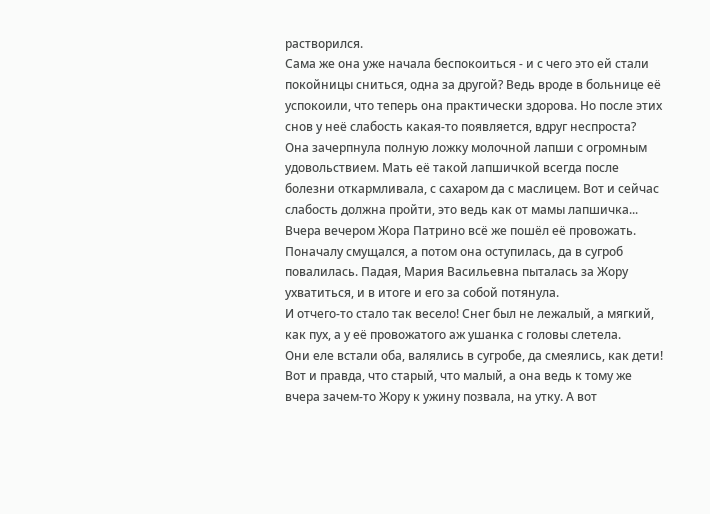растворился.
Сама же она уже начала беспокоиться - и с чего это ей стали покойницы сниться, одна за другой? Ведь вроде в больнице её успокоили, что теперь она практически здорова. Но после этих снов у неё слабость какая-то появляется, вдруг неспроста?
Она зачерпнула полную ложку молочной лапши с огромным удовольствием. Мать её такой лапшичкой всегда после болезни откармливала, с сахаром да с маслицем. Вот и сейчас слабость должна пройти, это ведь как от мамы лапшичка...
Вчера вечером Жора Патрино всё же пошёл её провожать.
Поначалу смущался, а потом она оступилась, да в сугроб повалилась. Падая, Мария Васильевна пыталась за Жору ухватиться, и в итоге и его за собой потянула.
И отчего-то стало так весело! Снег был не лежалый, а мягкий, как пух, а у её провожатого аж ушанка с головы слетела.
Они еле встали оба, валялись в сугробе, да смеялись, как дети!
Вот и правда, что старый, что малый, а она ведь к тому же вчера зачем-то Жору к ужину позвала, на утку. А вот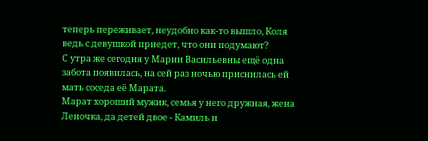теперь переживает, неудобно как-то вышло, Коля ведь с девушкой приедет, что они подумают?
С утра же сегодня у Марии Васильевны ещё одна забота появилась, на сей раз ночью приснилась ей мать соседа её Марата.
Марат хороший мужик, семья у него дружная, жена Леночка, да детей двое - Камиль и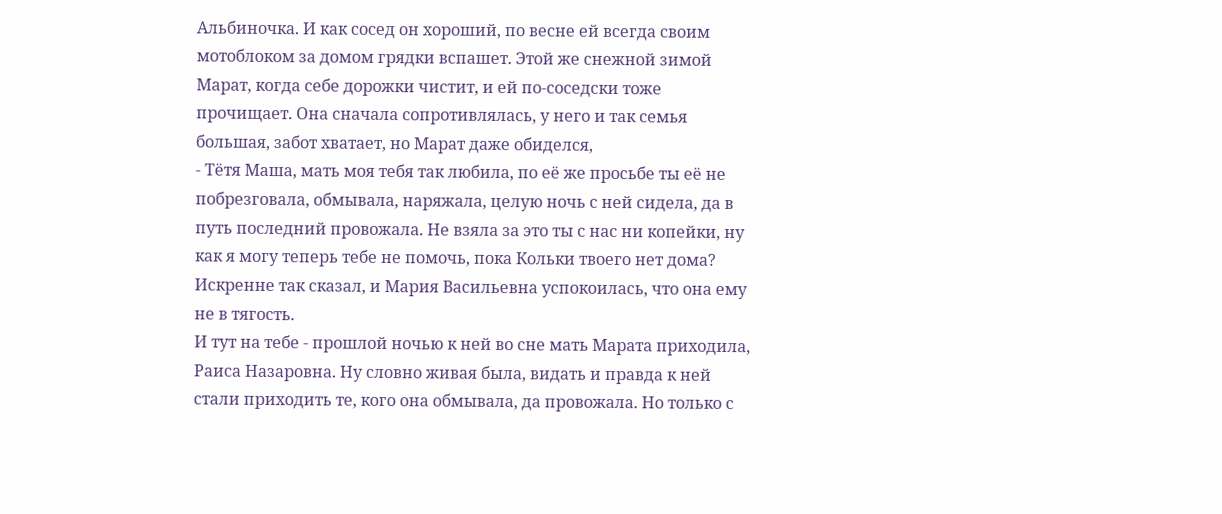Альбиночка. И как сосед он хороший, по весне ей всегда своим мотоблоком за домом грядки вспашет. Этой же снежной зимой Марат, когда себе дорожки чистит, и ей по-соседски тоже прочищает. Она сначала сопротивлялась, у него и так семья большая, забот хватает, но Марат даже обиделся,
- Тётя Маша, мать моя тебя так любила, по её же просьбе ты её не побрезговала, обмывала, наряжала, целую ночь с ней сидела, да в путь последний провожала. Не взяла за это ты с нас ни копейки, ну как я могу теперь тебе не помочь, пока Кольки твоего нет дома?
Искренне так сказал, и Мария Васильевна успокоилась, что она ему не в тягость.
И тут на тебе - прошлой ночью к ней во сне мать Марата приходила, Раиса Назаровна. Ну словно живая была, видать и правда к ней стали приходить те, кого она обмывала, да провожала. Но только с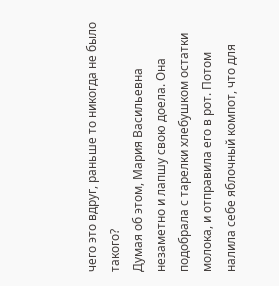чего это вдруг, раньше то никогда не было такого?
Думая об этом, Мария Васильевна незаметно и лапшу свою доела. Она подобрала с тарелки хлебушком остатки молока, и отправила его в рот. Потом налила себе яблочный компот, что для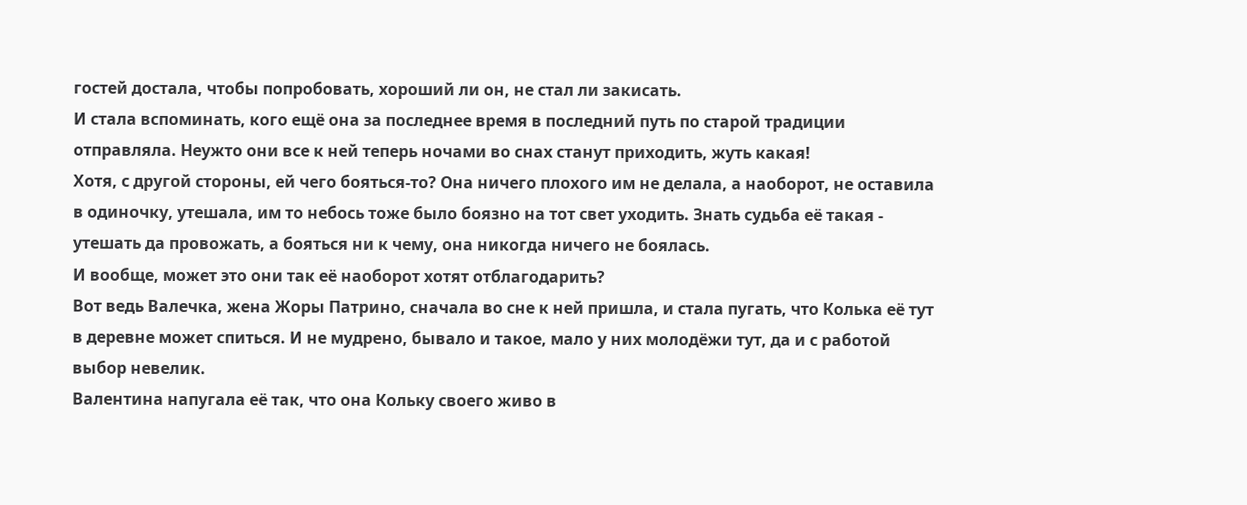гостей достала, чтобы попробовать, хороший ли он, не стал ли закисать.
И стала вспоминать, кого ещё она за последнее время в последний путь по старой традиции отправляла. Неужто они все к ней теперь ночами во снах станут приходить, жуть какая!
Хотя, с другой стороны, ей чего бояться-то? Она ничего плохого им не делала, а наоборот, не оставила в одиночку, утешала, им то небось тоже было боязно на тот свет уходить. Знать судьба её такая - утешать да провожать, а бояться ни к чему, она никогда ничего не боялась.
И вообще, может это они так её наоборот хотят отблагодарить?
Вот ведь Валечка, жена Жоры Патрино, сначала во сне к ней пришла, и стала пугать, что Колька её тут в деревне может спиться. И не мудрено, бывало и такое, мало у них молодёжи тут, да и с работой выбор невелик.
Валентина напугала её так, что она Кольку своего живо в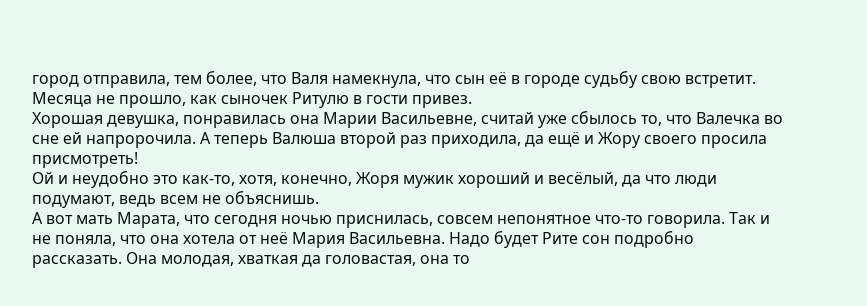город отправила, тем более, что Валя намекнула, что сын её в городе судьбу свою встретит.
Месяца не прошло, как сыночек Ритулю в гости привез.
Хорошая девушка, понравилась она Марии Васильевне, считай уже сбылось то, что Валечка во сне ей напророчила. А теперь Валюша второй раз приходила, да ещё и Жору своего просила присмотреть!
Ой и неудобно это как-то, хотя, конечно, Жоря мужик хороший и весёлый, да что люди подумают, ведь всем не объяснишь.
А вот мать Марата, что сегодня ночью приснилась, совсем непонятное что-то говорила. Так и не поняла, что она хотела от неё Мария Васильевна. Надо будет Рите сон подробно рассказать. Она молодая, хваткая да головастая, она то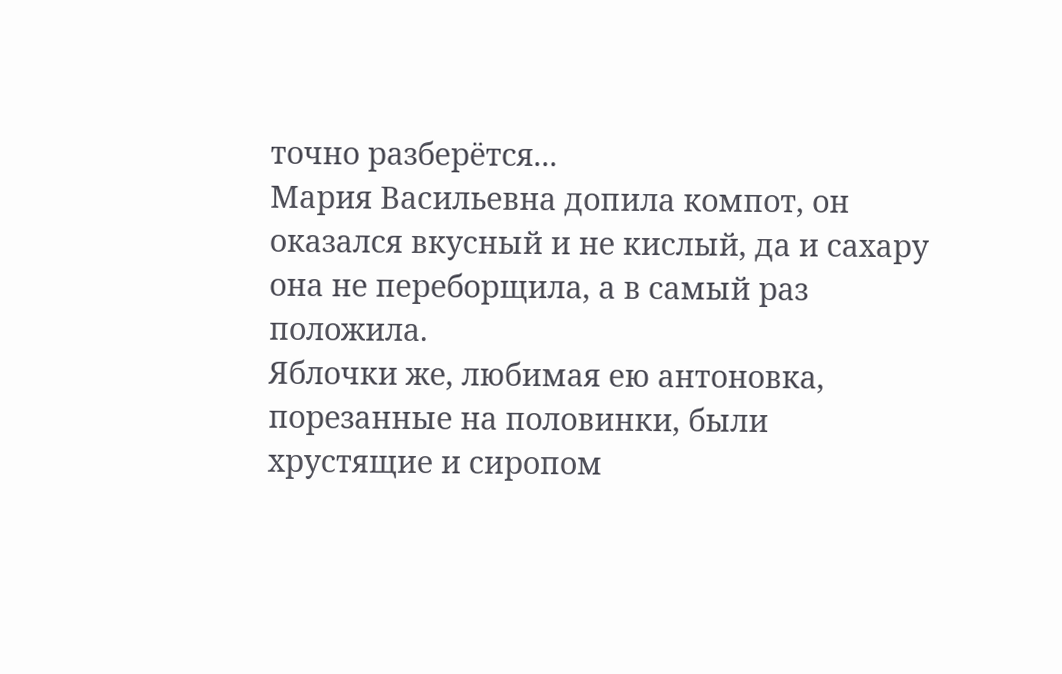точно разберётся...
Мария Васильевна допила компот, он оказался вкусный и не кислый, да и сахару она не переборщила, а в самый раз положила.
Яблочки же, любимая ею антоновка, порезанные на половинки, были хрустящие и сиропом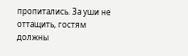пропитались. За уши не оттащить, гостям должны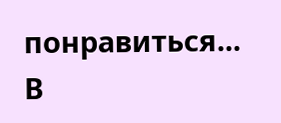понравиться...
В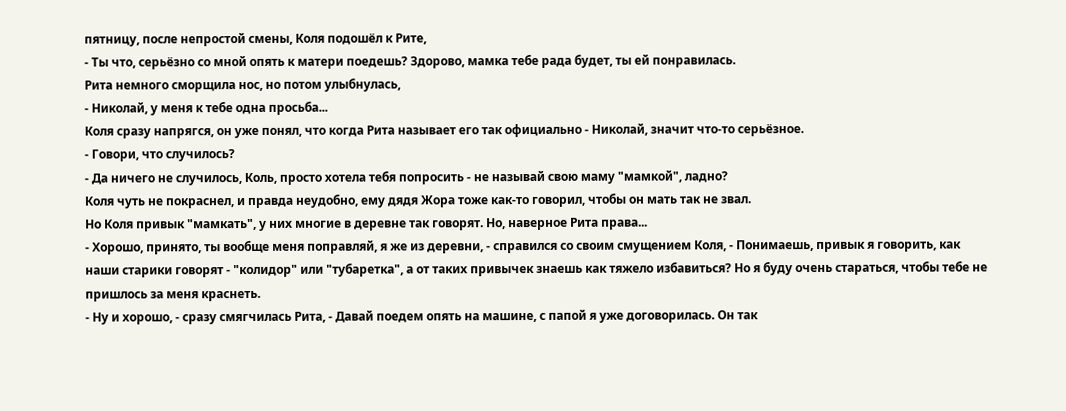пятницу, после непростой смены, Коля подошёл к Рите,
- Ты что, серьёзно со мной опять к матери поедешь? Здорово, мамка тебе рада будет, ты ей понравилась.
Рита немного сморщила нос, но потом улыбнулась,
- Николай, у меня к тебе одна просьба...
Коля сразу напрягся, он уже понял, что когда Рита называет его так официально - Николай, значит что-то серьёзное.
- Говори, что случилось?
- Да ничего не случилось, Коль, просто хотела тебя попросить - не называй свою маму "мамкой", ладно?
Коля чуть не покраснел, и правда неудобно, ему дядя Жора тоже как-то говорил, чтобы он мать так не звал.
Но Коля привык "мамкать", у них многие в деревне так говорят. Но, наверное Рита права...
- Хорошо, принято, ты вообще меня поправляй, я же из деревни, - справился со своим смущением Коля, - Понимаешь, привык я говорить, как наши старики говорят - "колидор" или "тубаретка", а от таких привычек знаешь как тяжело избавиться? Но я буду очень стараться, чтобы тебе не пришлось за меня краснеть.
- Ну и хорошо, - сразу смягчилась Рита, - Давай поедем опять на машине, с папой я уже договорилась. Он так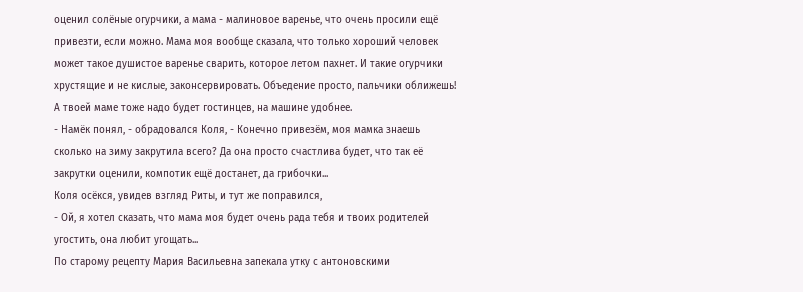оценил солёные огурчики, а мама - малиновое варенье, что очень просили ещё привезти, если можно. Мама моя вообще сказала, что только хороший человек может такое душистое варенье сварить, которое летом пахнет. И такие огурчики хрустящие и не кислые, законсервировать. Объедение просто, пальчики оближешь! А твоей маме тоже надо будет гостинцев, на машине удобнее.
- Намёк понял, - обрадовался Коля, - Конечно привезём, моя мамка знаешь сколько на зиму закрутила всего? Да она просто счастлива будет, что так её закрутки оценили, компотик ещё достанет, да грибочки...
Коля осёкся, увидев взгляд Риты, и тут же поправился,
- Ой, я хотел сказать, что мама моя будет очень рада тебя и твоих родителей угостить, она любит угощать...
По старому рецепту Мария Васильевна запекала утку с антоновскими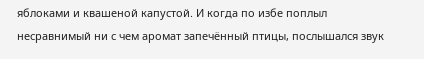яблоками и квашеной капустой. И когда по избе поплыл несравнимый ни с чем аромат запечённый птицы, послышался звук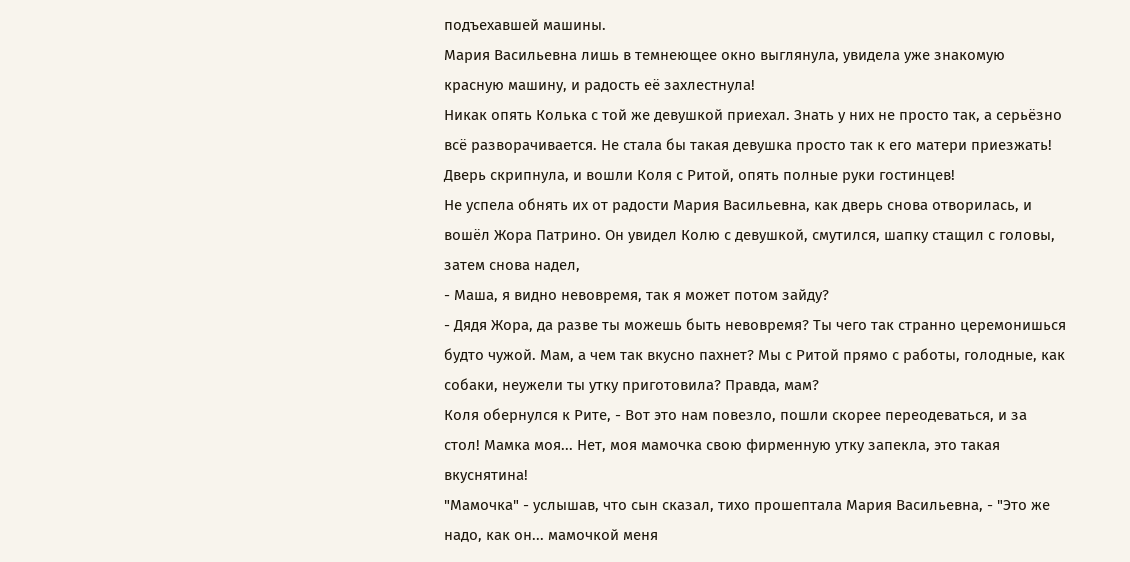подъехавшей машины.
Мария Васильевна лишь в темнеющее окно выглянула, увидела уже знакомую красную машину, и радость её захлестнула!
Никак опять Колька с той же девушкой приехал. Знать у них не просто так, а серьёзно всё разворачивается. Не стала бы такая девушка просто так к его матери приезжать!
Дверь скрипнула, и вошли Коля с Ритой, опять полные руки гостинцев!
Не успела обнять их от радости Мария Васильевна, как дверь снова отворилась, и вошёл Жора Патрино. Он увидел Колю с девушкой, смутился, шапку стащил с головы, затем снова надел,
- Маша, я видно невовремя, так я может потом зайду?
- Дядя Жора, да разве ты можешь быть невовремя? Ты чего так странно церемонишься будто чужой. Мам, а чем так вкусно пахнет? Мы с Ритой прямо с работы, голодные, как собаки, неужели ты утку приготовила? Правда, мам?
Коля обернулся к Рите, - Вот это нам повезло, пошли скорее переодеваться, и за стол! Мамка моя... Нет, моя мамочка свою фирменную утку запекла, это такая вкуснятина!
"Мамочка" - услышав, что сын сказал, тихо прошептала Мария Васильевна, - "Это же надо, как он... мамочкой меня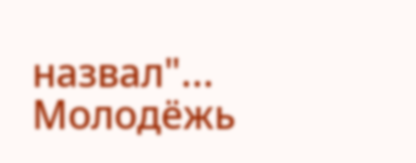назвал"...
Молодёжь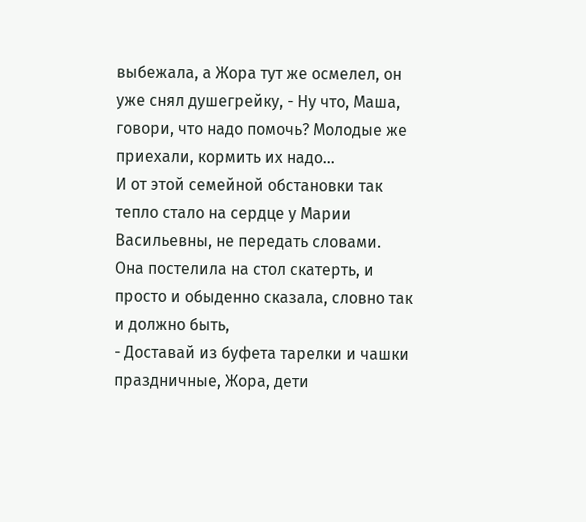выбежала, а Жора тут же осмелел, он уже снял душегрейку, - Ну что, Маша, говори, что надо помочь? Молодые же приехали, кормить их надо...
И от этой семейной обстановки так тепло стало на сердце у Марии Васильевны, не передать словами.
Она постелила на стол скатерть, и просто и обыденно сказала, словно так и должно быть,
- Доставай из буфета тарелки и чашки праздничные, Жора, дети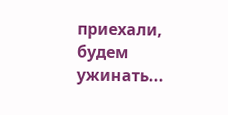приехали, будем ужинать...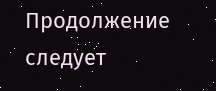Продолжение следует